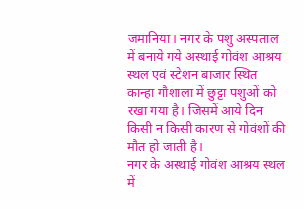जमानिया। नगर के पशु अस्पताल में बनाये गये अस्थाई गोवंश आश्रय स्थल एवं स्टेशन बाजार स्थित कान्हा गौशाला में छुट्टा पशुओं को रखा गया है। जिसमें आये दिन किसी न किसी कारण से गोवंशों की मौत हो जाती है।
नगर के अस्थाई गोवंश आश्रय स्थल में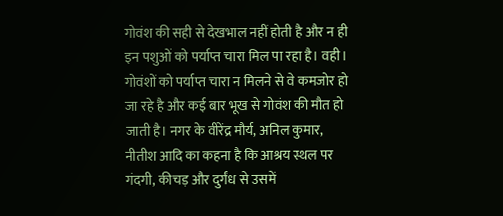गोवंश की सही से देखभाल नहीं होती है और न ही इन पशुओं को पर्याप्त चारा मिल पा रहा है। वही। गोवंशों को पर्याप्त चारा न मिलने से वे कमजोर हो जा रहे है और कई बार भूख से गोवंश की मौत हो जाती है। नगर के वीरेंद्र मौर्य‚ अनिल कुमार‚ नीतीश आदि का कहना है कि आश्रय स्थल पर गंदगी‚ कीचड़ और दुर्गंध से उसमें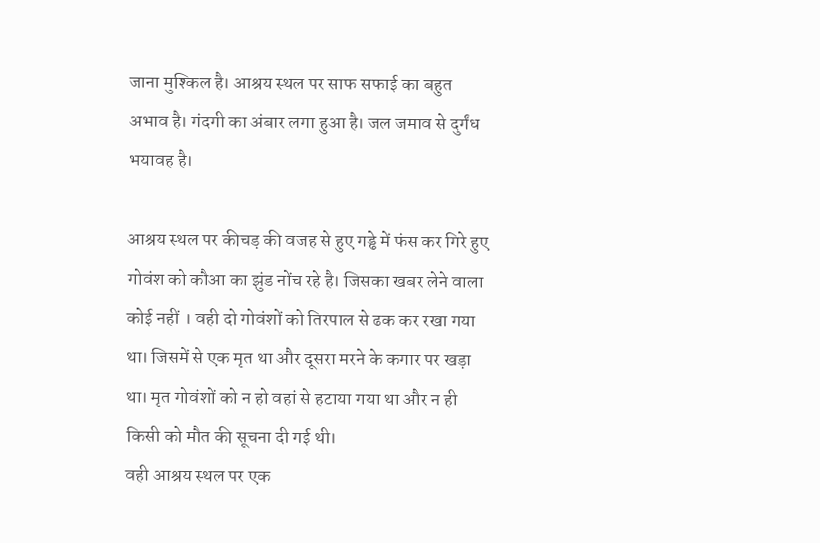जाना मुश्किल है। आश्रय स्थल पर साफ सफाई का बहुत अभाव है। गंदगी का अंबार लगा हुआ है। जल जमाव से दुर्गंध भयावह है।

आश्रय स्थल पर कीचड़ की वजह से हुए गड्ढे में फंस कर गिरे हुए गोवंश को कौआ का झुंड नोंच रहे है। जिसका खबर लेने वाला कोई नहीं । वही दो गोवंशों को तिरपाल से ढक कर रखा गया था। जिसमें से एक मृत था और दूसरा मरने के कगार पर खड़ा था। मृत गोवंशों को न हो वहां से हटाया गया था और न ही किसी को मौत की सूचना दी गई थी।
वही आश्रय स्थल पर एक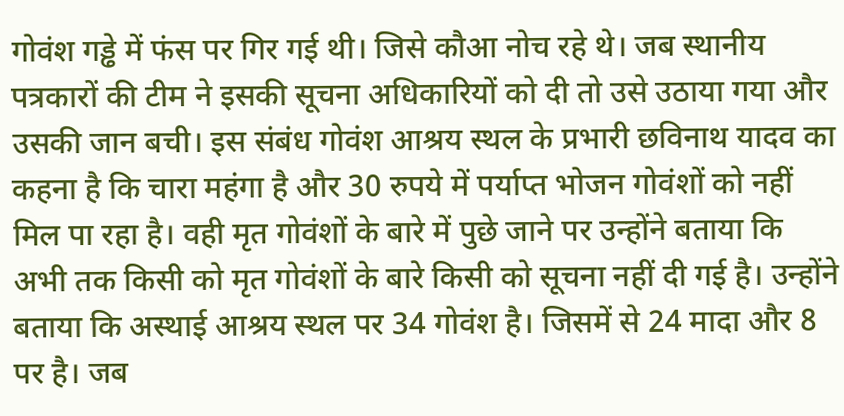गोवंश गड्ढे में फंस पर गिर गई थी। जिसे कौआ नोच रहे थे। जब स्थानीय पत्रकारों की टीम ने इसकी सूचना अधिकारियों को दी तो उसे उठाया गया और उसकी जान बची। इस संबंध गोवंश आश्रय स्थल के प्रभारी छविनाथ यादव का कहना है कि चारा महंगा है और 30 रुपये में पर्याप्त भोजन गोवंशों को नहीं मिल पा रहा है। वही मृत गोवंशों के बारे में पुछे जाने पर उन्होंने बताया कि अभी तक किसी को मृत गोवंशों के बारे किसी को सूचना नहीं दी गई है। उन्होंने बताया कि अस्थाई आश्रय स्थल पर 34 गोवंश है। जिसमें से 24 मादा और 8 पर है। जब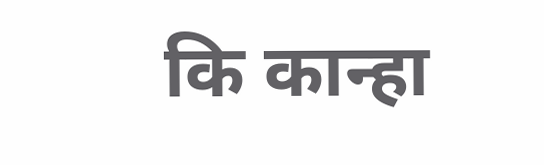कि कान्हा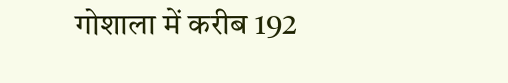गोशाला में करीब 192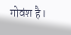गोवंश है।